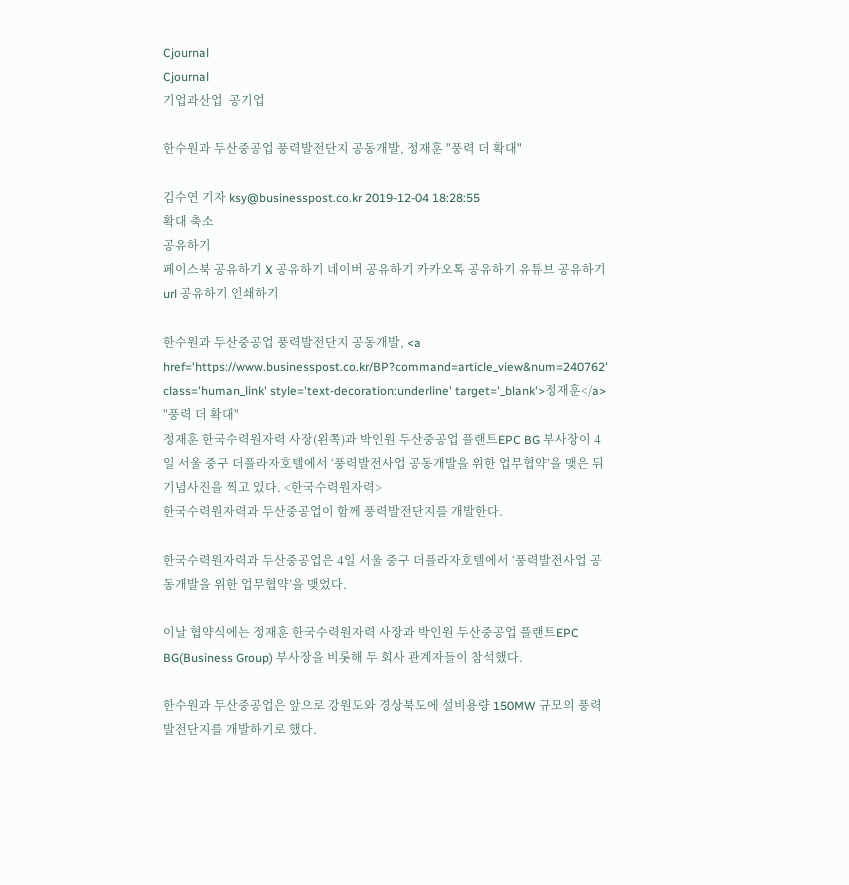Cjournal
Cjournal
기업과산업  공기업

한수원과 두산중공업 풍력발전단지 공동개발, 정재훈 "풍력 더 확대"

김수연 기자 ksy@businesspost.co.kr 2019-12-04 18:28:55
확대 축소
공유하기
페이스북 공유하기 X 공유하기 네이버 공유하기 카카오톡 공유하기 유튜브 공유하기 url 공유하기 인쇄하기

한수원과 두산중공업 풍력발전단지 공동개발, <a href='https://www.businesspost.co.kr/BP?command=article_view&num=240762' class='human_link' style='text-decoration:underline' target='_blank'>정재훈</a> "풍력 더 확대"
정재훈 한국수력원자력 사장(왼쪽)과 박인원 두산중공업 플랜트EPC BG 부사장이 4일 서울 중구 더플라자호텔에서 ‘풍력발전사업 공동개발을 위한 업무협약’을 맺은 뒤 기념사진을 찍고 있다. <한국수력원자력>
한국수력원자력과 두산중공업이 함께 풍력발전단지를 개발한다.

한국수력원자력과 두산중공업은 4일 서울 중구 더플라자호텔에서 ‘풍력발전사업 공동개발을 위한 업무협약’을 맺었다.

이날 협약식에는 정재훈 한국수력원자력 사장과 박인원 두산중공업 플랜트EPC BG(Business Group) 부사장을 비롯해 두 회사 관계자들이 참석했다.

한수원과 두산중공업은 앞으로 강원도와 경상북도에 설비용량 150MW 규모의 풍력발전단지를 개발하기로 했다.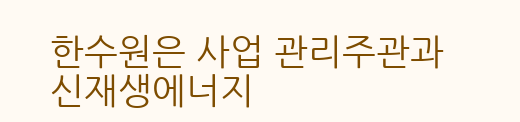한수원은 사업 관리주관과 신재생에너지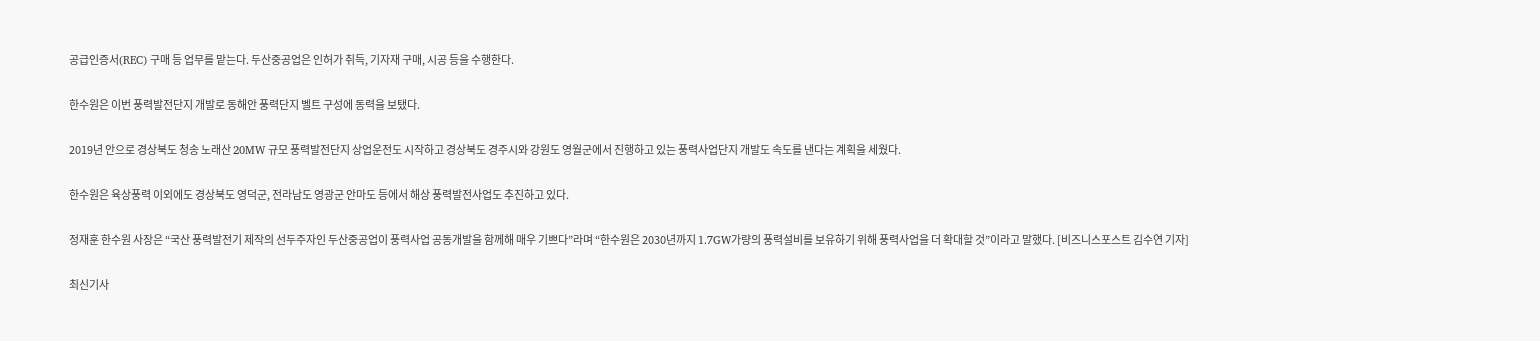공급인증서(REC) 구매 등 업무를 맡는다. 두산중공업은 인허가 취득, 기자재 구매, 시공 등을 수행한다.

한수원은 이번 풍력발전단지 개발로 동해안 풍력단지 벨트 구성에 동력을 보탰다.

2019년 안으로 경상북도 청송 노래산 20MW 규모 풍력발전단지 상업운전도 시작하고 경상북도 경주시와 강원도 영월군에서 진행하고 있는 풍력사업단지 개발도 속도를 낸다는 계획을 세웠다.

한수원은 육상풍력 이외에도 경상북도 영덕군, 전라남도 영광군 안마도 등에서 해상 풍력발전사업도 추진하고 있다.

정재훈 한수원 사장은 “국산 풍력발전기 제작의 선두주자인 두산중공업이 풍력사업 공동개발을 함께해 매우 기쁘다”라며 “한수원은 2030년까지 1.7GW가량의 풍력설비를 보유하기 위해 풍력사업을 더 확대할 것”이라고 말했다. [비즈니스포스트 김수연 기자]

최신기사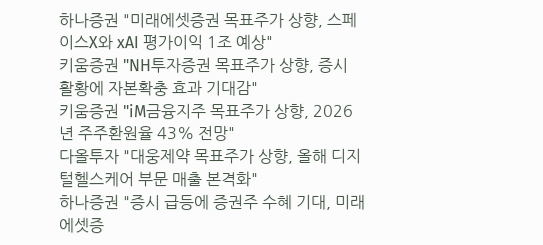하나증권 "미래에셋증권 목표주가 상향, 스페이스X와 xAI 평가이익 1조 예상"
키움증권 "NH투자증권 목표주가 상향, 증시 활황에 자본확충 효과 기대감"
키움증권 "iM금융지주 목표주가 상향, 2026년 주주환원율 43% 전망"
다올투자 "대웅제약 목표주가 상향, 올해 디지털헬스케어 부문 매출 본격화"
하나증권 "증시 급등에 증권주 수혜 기대, 미래에셋증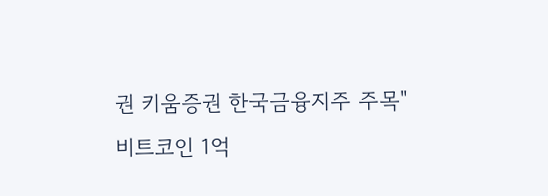권 키움증권 한국금융지주 주목"
비트코인 1억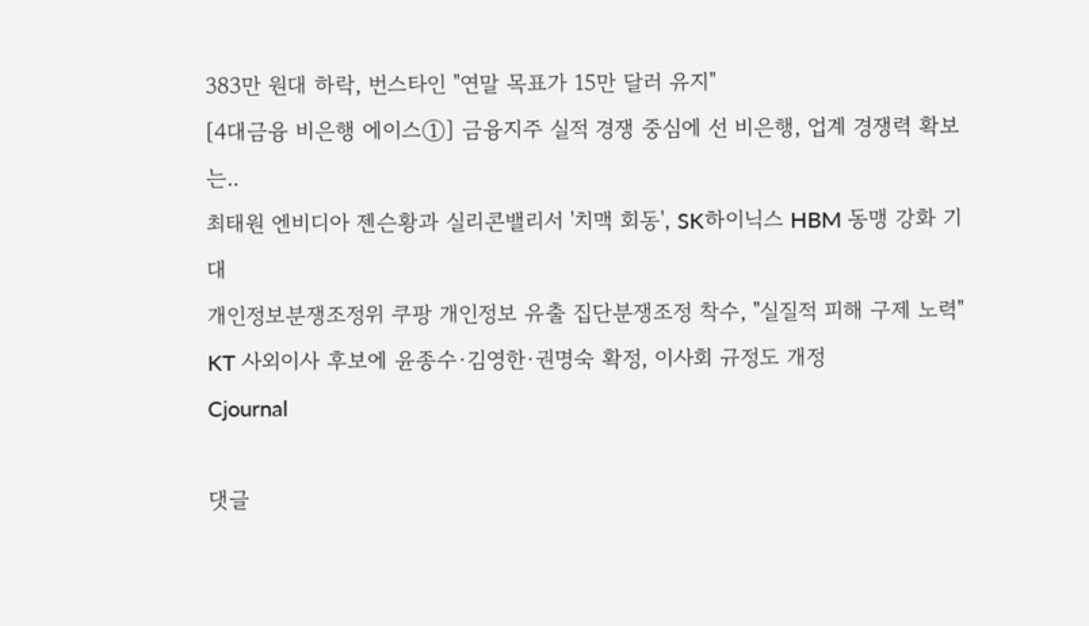383만 원대 하락, 번스타인 "연말 목표가 15만 달러 유지"
[4대금융 비은행 에이스①] 금융지주 실적 경쟁 중심에 선 비은행, 업계 경쟁력 확보는..
최태원 엔비디아 젠슨황과 실리콘밸리서 '치맥 회동', SK하이닉스 HBM 동맹 강화 기대
개인정보분쟁조정위 쿠팡 개인정보 유출 집단분쟁조정 착수, "실질적 피해 구제 노력"
KT 사외이사 후보에 윤종수·김영한·권명숙 확정, 이사회 규정도 개정
Cjournal

댓글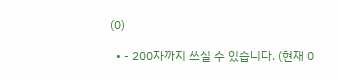(0)

  • - 200자까지 쓰실 수 있습니다. (현재 0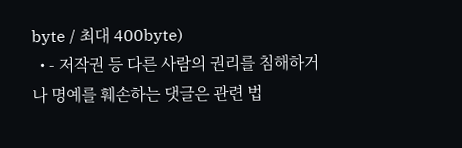byte / 최대 400byte)
  • - 저작권 등 다른 사람의 권리를 침해하거나 명예를 훼손하는 댓글은 관련 법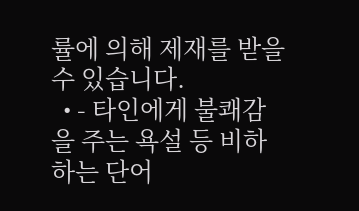률에 의해 제재를 받을 수 있습니다.
  • - 타인에게 불쾌감을 주는 욕설 등 비하하는 단어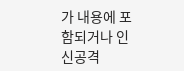가 내용에 포함되거나 인신공격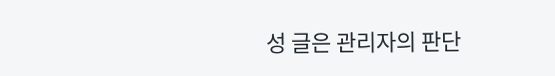성 글은 관리자의 판단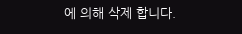에 의해 삭제 합니다.